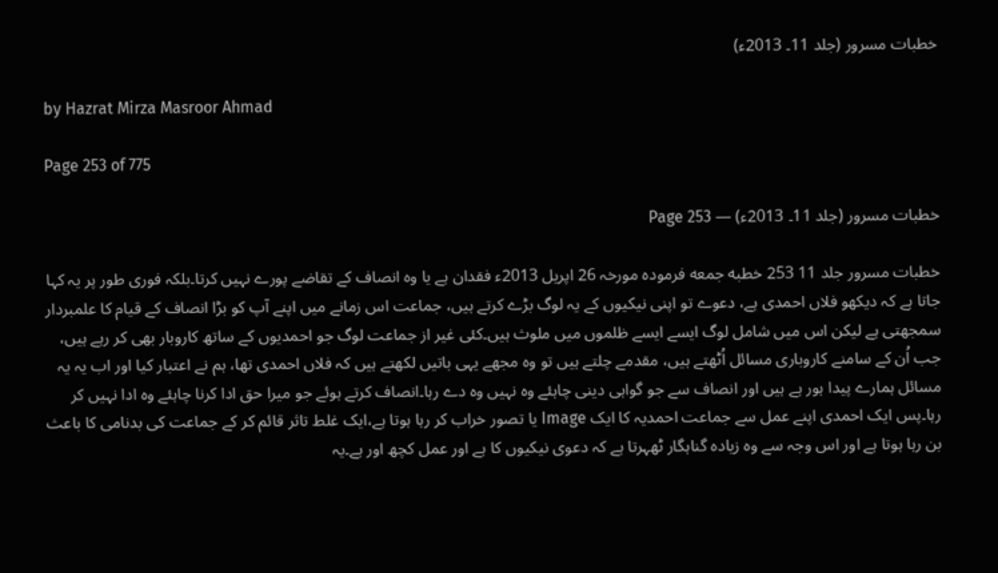خطبات مسرور (جلد 11۔ 2013ء)

by Hazrat Mirza Masroor Ahmad

Page 253 of 775

خطبات مسرور (جلد 11۔ 2013ء) — Page 253

خطبات مسرور جلد 11 253 خطبه جمعه فرمودہ مورخہ 26 اپریل 2013ء فقدان ہے یا وہ انصاف کے تقاضے پورے نہیں کرتا۔بلکہ فوری طور پر یہ کہا جاتا ہے کہ دیکھو فلاں احمدی ہے، دعوے تو اپنی نیکیوں کے یہ لوگ بڑے کرتے ہیں، جماعت اس زمانے میں اپنے آپ کو بڑا انصاف کے قیام کا علمبردار سمجھتی ہے لیکن اس میں شامل لوگ ایسے ایسے ظلموں میں ملوث ہیں۔کئی غیر از جماعت لوگ جو احمدیوں کے ساتھ کاروبار بھی کر رہے ہیں، جب اُن کے سامنے کاروباری مسائل اُٹھتے ہیں، مقدمے چلتے ہیں تو وہ مجھے یہی باتیں لکھتے ہیں کہ فلاں احمدی تھا، ہم نے اعتبار کیا اور اب یہ یہ مسائل ہمارے پیدا ہور ہے ہیں اور انصاف سے جو گواہی دینی چاہئے وہ نہیں وہ دے رہا۔انصاف کرتے ہوئے جو میرا حق ادا کرنا چاہئے وہ ادا نہیں کر رہا۔پس ایک احمدی اپنے عمل سے جماعت احمدیہ کا ایک Image یا تصور خراب کر رہا ہوتا ہے،ایک غلط تاثر قائم کر کے جماعت کی بدنامی کا باعث بن رہا ہوتا ہے اور اس وجہ سے وہ زیادہ گناہگار ٹھہرتا ہے کہ دعوی نیکیوں کا ہے اور عمل کچھ اور ہے۔یہ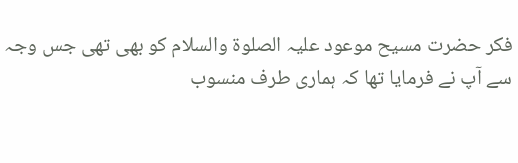فکر حضرت مسیح موعود علیہ الصلوۃ والسلام کو بھی تھی جس وجہ سے آپ نے فرمایا تھا کہ ہماری طرف منسوب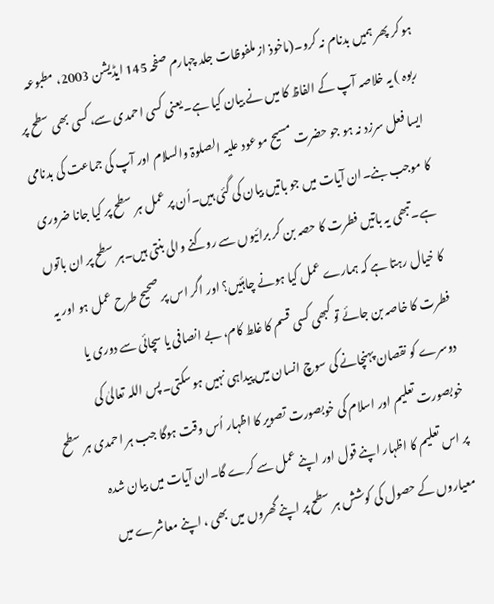ہو کر پھر ہمیں بدنام نہ کرو۔(ماخوذ از ملفوظات جلد چہارم صفحہ 145 ایڈیشن 2003، مطبوعہ ربوہ ) یہ خلاصہ آپ کے الفاظ کا میں نے بیان کیا ہے۔یعنی کسی احمدی سے، کسی بھی سطح پر ایسا فعل سرزد نہ ہو جو حضرت مسیح موعود علیہ الصلوۃ والسلام اور آپ کی جماعت کی بدنامی کا موجب بنے۔ان آیات میں جو باتیں بیان کی گئی ہیں۔اُن پر عمل ہر سطح پر کیا جانا ضروری ہے۔تبھی یہ باتیں فطرت کا حصہ بن کر برائیوں سے روکنے والی بنتی ہیں۔ہر سطح پر ان باتوں کا خیال رہتا ہے کہ ہمارے عمل کیا ہونے چاہئیں؟ اور اگر اس پر صحیح طرح عمل ہو اور یہ فطرت کا خاصہ بن جائے تو کبھی کسی قسم کا غلط کام، بے انصافی یا سچائی سے دوری یا دوسرے کو نقصان پہنچانے کی سوچ انسان میں پیداہی نہیں ہوسکتی۔پس اللہ تعالیٰ کی خوبصورت تعلیم اور اسلام کی خوبصورت تصویر کا اظہار اُس وقت ہوگا جب ہر احمدی ہر سطح پر اس تعلیم کا اظہار اپنے قول اور اپنے عمل سے کرے گا۔ان آیات میں بیان شدہ معیاروں کے حصول کی کوشش ہر سطح پر اپنے گھروں میں بھی ، اپنے معاشرے میں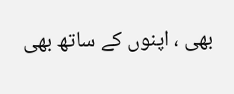بھی ، اپنوں کے ساتھ بھی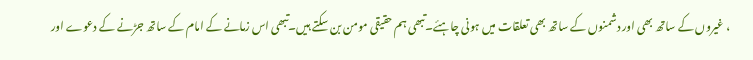، غیروں کے ساتھ بھی اور دشمنوں کے ساتھ بھی تعلقات میں ہونی چاہئے۔تبھی ہم حقیقی مومن بن سکتے ہیں۔تبھی اس زمانے کے امام کے ساتھ جڑنے کے دعوے اور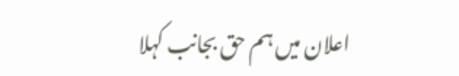اعلان میں ہم حق بجانب کہلا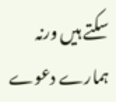سکتے ہیں ورنہ ہمارے دعوے